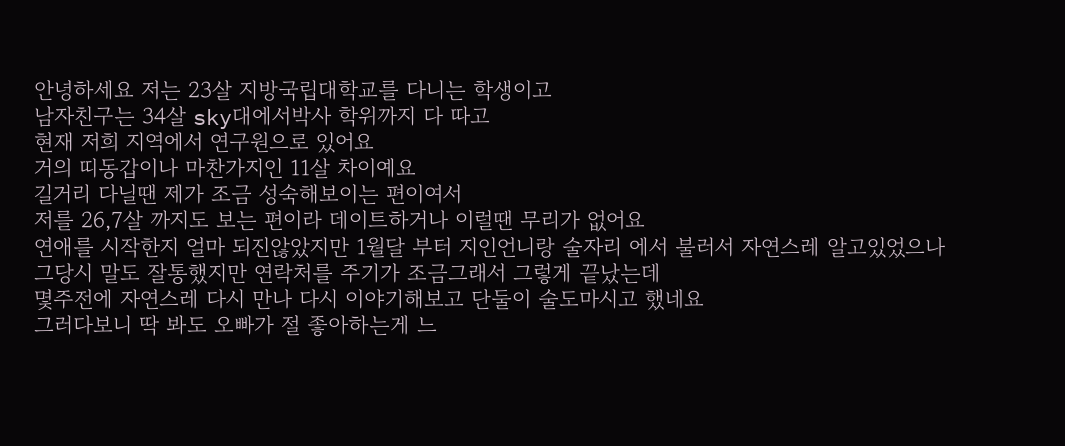안녕하세요 저는 23살 지방국립대학교를 다니는 학생이고
남자친구는 34살 sky대에서박사 학위까지 다 따고
현재 저희 지역에서 연구원으로 있어요
거의 띠동갑이나 마찬가지인 11살 차이예요
길거리 다닐땐 제가 조금 성숙해보이는 편이여서
저를 26,7살 까지도 보는 편이라 데이트하거나 이럴땐 무리가 없어요
연애를 시작한지 얼마 되진않았지만 1월달 부터 지인언니랑 술자리 에서 불러서 자연스레 알고있었으나 그당시 말도 잘통했지만 연락처를 주기가 조금그래서 그렇게 끝났는데
몇주전에 자연스레 다시 만나 다시 이야기해보고 단둘이 술도마시고 했네요
그러다보니 딱 봐도 오빠가 절 좋아하는게 느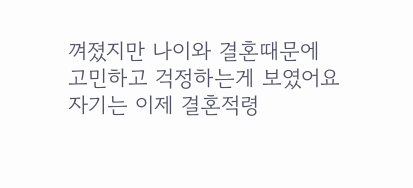껴졌지만 나이와 결혼때문에
고민하고 걱정하는게 보였어요
자기는 이제 결혼적령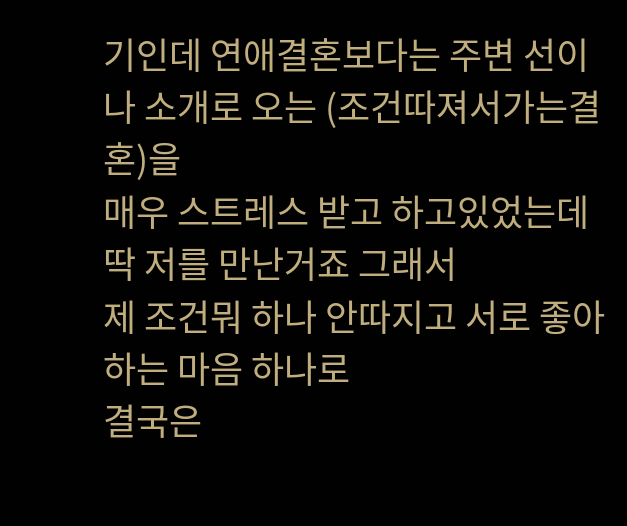기인데 연애결혼보다는 주변 선이나 소개로 오는 (조건따져서가는결혼)을
매우 스트레스 받고 하고있었는데 딱 저를 만난거죠 그래서
제 조건뭐 하나 안따지고 서로 좋아하는 마음 하나로
결국은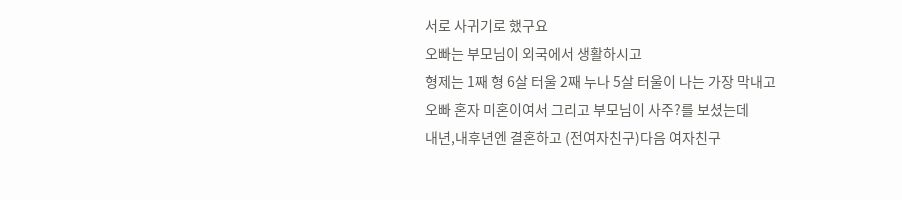서로 사귀기로 했구요
오빠는 부모님이 외국에서 생활하시고
형제는 1째 형 6살 터울 2째 누나 5살 터울이 나는 가장 막내고
오빠 혼자 미혼이여서 그리고 부모님이 사주?를 보셨는데
내년,내후년엔 결혼하고 (전여자친구)다음 여자친구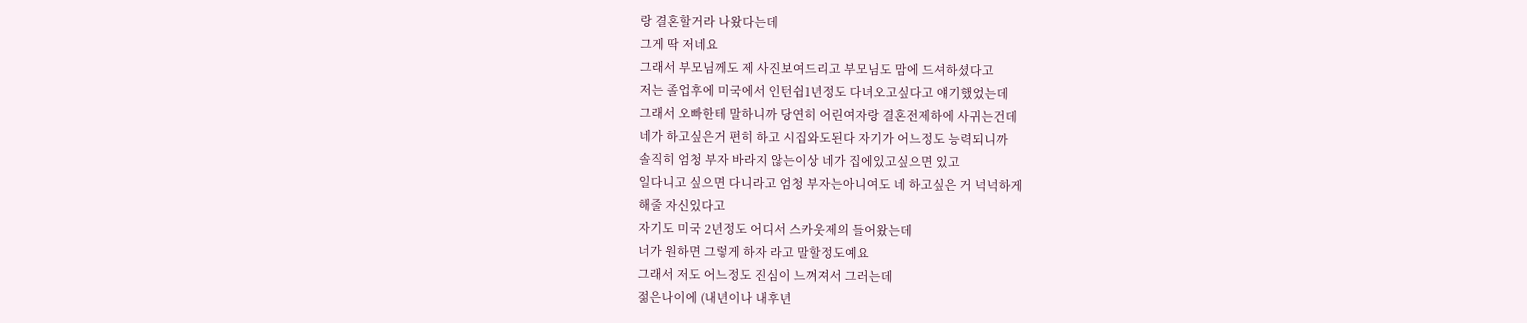랑 결혼할거라 나왔다는데
그게 딱 저네요
그래서 부모님께도 제 사진보여드리고 부모님도 맘에 드셔하셨다고
저는 졸업후에 미국에서 인턴쉽1년정도 다녀오고싶다고 얘기했었는데
그래서 오빠한테 말하니까 당연히 어린여자랑 결혼전제하에 사귀는건데
네가 하고싶은거 편히 하고 시집와도된다 자기가 어느정도 능력되니까
솔직히 엄청 부자 바라지 않는이상 네가 집에있고싶으면 있고
일다니고 싶으면 다니라고 엄청 부자는아니여도 네 하고싶은 거 넉넉하게
해줄 자신있다고
자기도 미국 2년정도 어디서 스카웃제의 들어왔는데
너가 원하면 그렇게 하자 라고 말할정도예요
그래서 저도 어느정도 진심이 느껴져서 그러는데
젊은나이에 (내년이나 내후년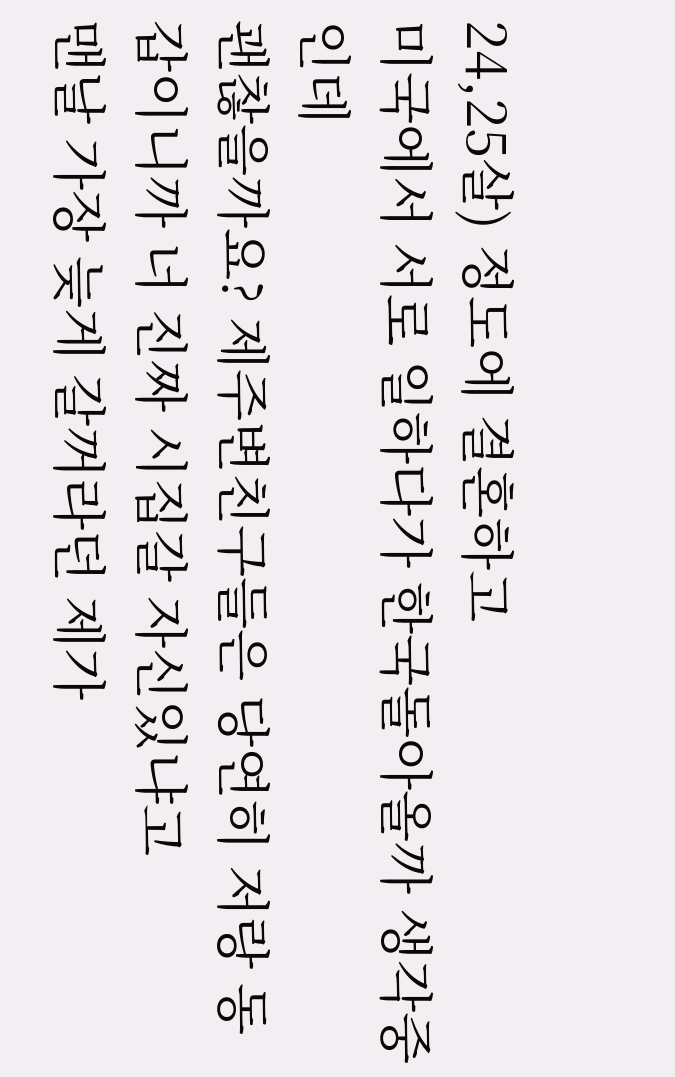24,25살) 정도에 결혼하고
미국에서 서로 일하다가 한국돌아올까 생각중인데
괜찮을까요? 제주변친구들은 당연히 저랑 동갑이니까 너 진짜 시집갈 자신있냐고
맨날 가장 늦게 갈꺼라던 제가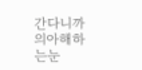간다니까 의아해하는눈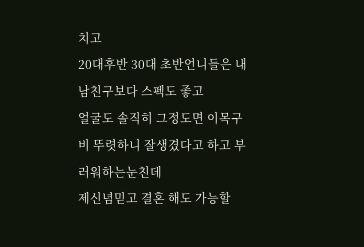치고
20대후반 30대 초반언니들은 내 남친구보다 스펙도 좋고
얼굴도 솔직히 그정도면 이목구비 뚜렷하니 잘생겼다고 하고 부러워하는눈친데
제신념믿고 결혼 해도 가능할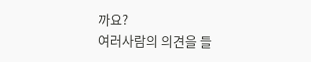까요?
여러사람의 의견을 들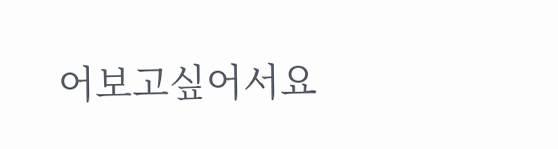어보고싶어서요